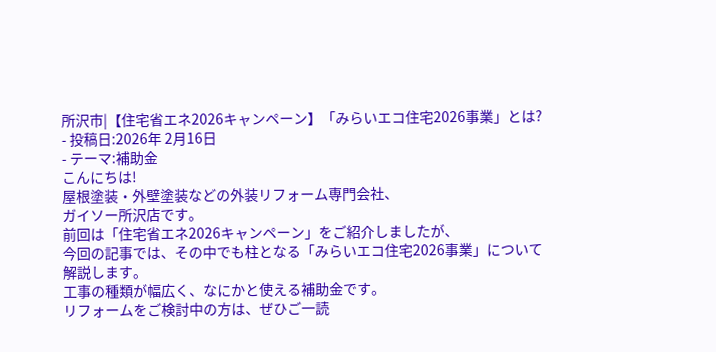所沢市|【住宅省エネ2026キャンペーン】「みらいエコ住宅2026事業」とは?
- 投稿日:2026年 2月16日
- テーマ:補助金
こんにちは!
屋根塗装・外壁塗装などの外装リフォーム専門会社、
ガイソー所沢店です。
前回は「住宅省エネ2026キャンペーン」をご紹介しましたが、
今回の記事では、その中でも柱となる「みらいエコ住宅2026事業」について解説します。
工事の種類が幅広く、なにかと使える補助金です。
リフォームをご検討中の方は、ぜひご一読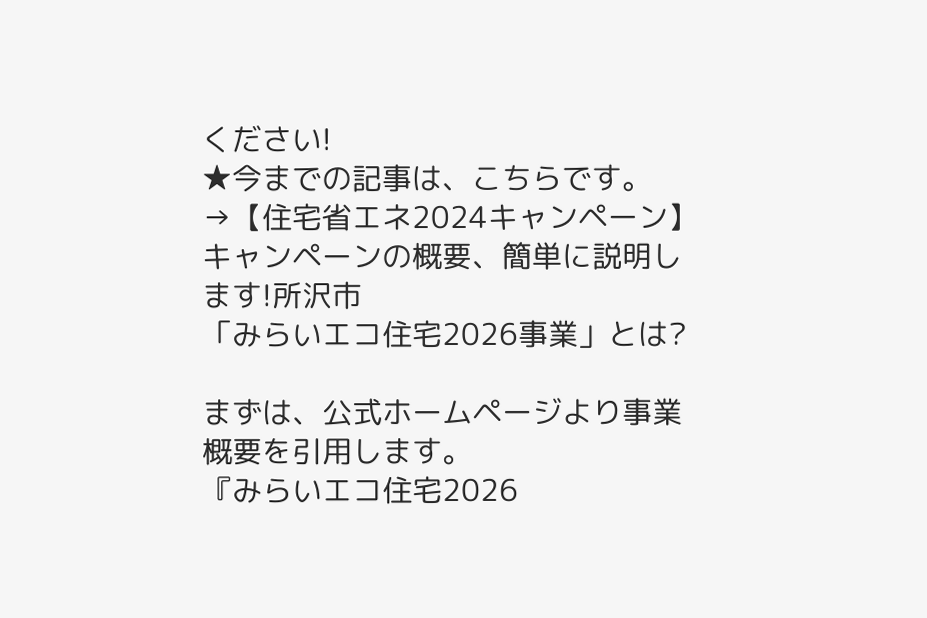ください!
★今までの記事は、こちらです。
→【住宅省エネ2024キャンペーン】キャンペーンの概要、簡単に説明します!所沢市
「みらいエコ住宅2026事業」とは?

まずは、公式ホームページより事業概要を引用します。
『みらいエコ住宅2026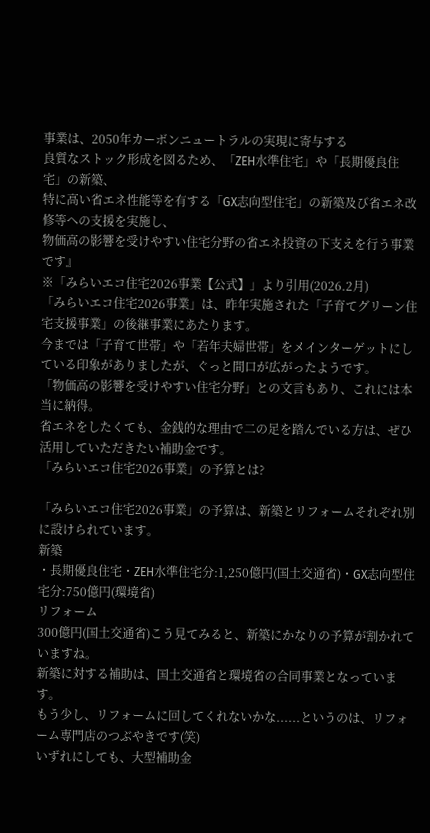事業は、2050年カーボンニュートラルの実現に寄与する
良質なストック形成を図るため、「ZEH水準住宅」や「長期優良住宅」の新築、
特に高い省エネ性能等を有する「GX志向型住宅」の新築及び省エネ改修等への支援を実施し、
物価高の影響を受けやすい住宅分野の省エネ投資の下支えを行う事業です』
※「みらいエコ住宅2026事業【公式】」より引用(2026.2月)
「みらいエコ住宅2026事業」は、昨年実施された「子育てグリーン住宅支援事業」の後継事業にあたります。
今までは「子育て世帯」や「若年夫婦世帯」をメインターゲットにしている印象がありましたが、ぐっと間口が広がったようです。
「物価高の影響を受けやすい住宅分野」との文言もあり、これには本当に納得。
省エネをしたくても、金銭的な理由で二の足を踏んでいる方は、ぜひ活用していただきたい補助金です。
「みらいエコ住宅2026事業」の予算とは?

「みらいエコ住宅2026事業」の予算は、新築とリフォームそれぞれ別に設けられています。
新築
・長期優良住宅・ZEH水準住宅分:1,250億円(国土交通省)・GX志向型住宅分:750億円(環境省)
リフォーム
300億円(国土交通省)こう見てみると、新築にかなりの予算が割かれていますね。
新築に対する補助は、国土交通省と環境省の合同事業となっています。
もう少し、リフォームに回してくれないかな......というのは、リフォーム専門店のつぶやきです(笑)
いずれにしても、大型補助金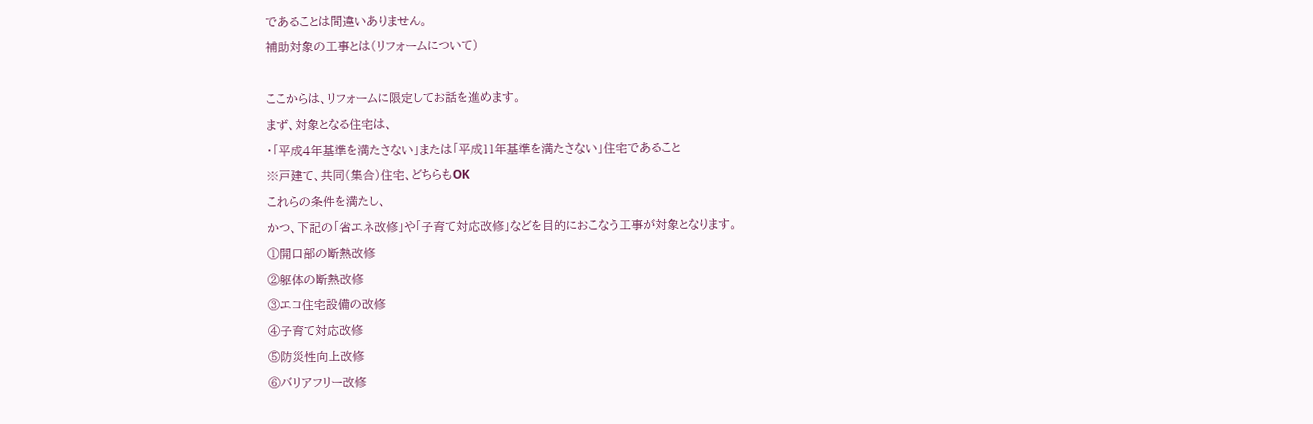であることは間違いありません。
補助対象の工事とは(リフォームについて)

ここからは、リフォームに限定してお話を進めます。
まず、対象となる住宅は、
・「平成4年基準を満たさない」または「平成11年基準を満たさない」住宅であること
※戸建て、共同(集合)住宅、どちらもOK
これらの条件を満たし、
かつ、下記の「省エネ改修」や「子育て対応改修」などを目的におこなう工事が対象となります。
①開口部の断熱改修
②躯体の断熱改修
③エコ住宅設備の改修
④子育て対応改修
⑤防災性向上改修
⑥バリアフリー改修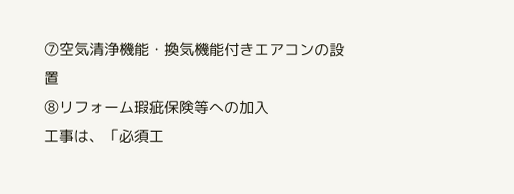⑦空気清浄機能・換気機能付きエアコンの設置
⑧リフォーム瑕疵保険等への加入
工事は、「必須工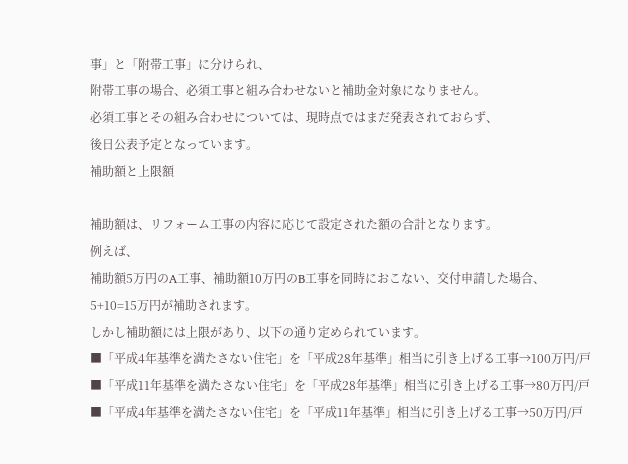事」と「附帯工事」に分けられ、
附帯工事の場合、必須工事と組み合わせないと補助金対象になりません。
必須工事とその組み合わせについては、現時点ではまだ発表されておらず、
後日公表予定となっています。
補助額と上限額

補助額は、リフォーム工事の内容に応じて設定された額の合計となります。
例えば、
補助額5万円のA工事、補助額10万円のB工事を同時におこない、交付申請した場合、
5+10=15万円が補助されます。
しかし補助額には上限があり、以下の通り定められています。
■「平成4年基準を満たさない住宅」を「平成28年基準」相当に引き上げる工事→100万円/戸
■「平成11年基準を満たさない住宅」を「平成28年基準」相当に引き上げる工事→80万円/戸
■「平成4年基準を満たさない住宅」を「平成11年基準」相当に引き上げる工事→50万円/戸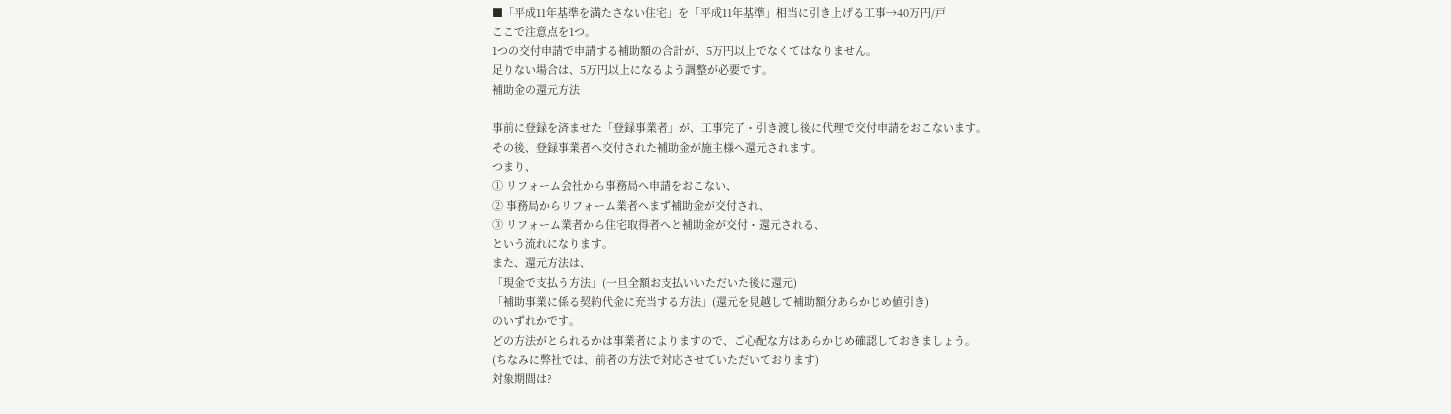■「平成11年基準を満たさない住宅」を「平成11年基準」相当に引き上げる工事→40万円/戸
ここで注意点を1つ。
1つの交付申請で申請する補助額の合計が、5万円以上でなくてはなりません。
足りない場合は、5万円以上になるよう調整が必要です。
補助金の還元方法

事前に登録を済ませた「登録事業者」が、工事完了・引き渡し後に代理で交付申請をおこないます。
その後、登録事業者へ交付された補助金が施主様へ還元されます。
つまり、
① リフォーム会社から事務局へ申請をおこない、
② 事務局からリフォーム業者へまず補助金が交付され、
③ リフォーム業者から住宅取得者へと補助金が交付・還元される、
という流れになります。
また、還元方法は、
「現金で支払う方法」(一旦全額お支払いいただいた後に還元)
「補助事業に係る契約代金に充当する方法」(還元を見越して補助額分あらかじめ値引き)
のいずれかです。
どの方法がとられるかは事業者によりますので、ご心配な方はあらかじめ確認しておきましょう。
(ちなみに弊社では、前者の方法で対応させていただいております)
対象期間は?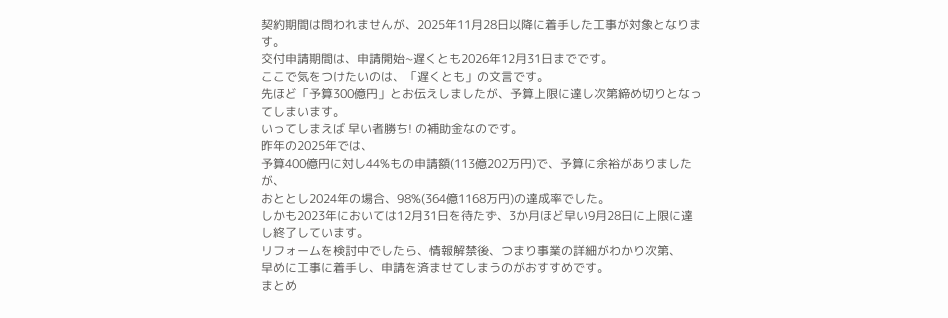契約期間は問われませんが、2025年11月28日以降に着手した工事が対象となります。
交付申請期間は、申請開始~遅くとも2026年12月31日までです。
ここで気をつけたいのは、「遅くとも」の文言です。
先ほど「予算300億円」とお伝えしましたが、予算上限に達し次第締め切りとなってしまいます。
いってしまえば 早い者勝ち! の補助金なのです。
昨年の2025年では、
予算400億円に対し44%もの申請額(113億202万円)で、予算に余裕がありましたが、
おととし2024年の場合、98%(364億1168万円)の達成率でした。
しかも2023年においては12月31日を待たず、3か月ほど早い9月28日に上限に達し終了しています。
リフォームを検討中でしたら、情報解禁後、つまり事業の詳細がわかり次第、
早めに工事に着手し、申請を済ませてしまうのがおすすめです。
まとめ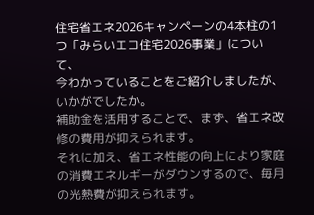住宅省エネ2026キャンペーンの4本柱の1つ「みらいエコ住宅2026事業」について、
今わかっていることをご紹介しましたが、いかがでしたか。
補助金を活用することで、まず、省エネ改修の費用が抑えられます。
それに加え、省エネ性能の向上により家庭の消費エネルギーがダウンするので、毎月の光熱費が抑えられます。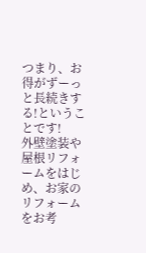つまり、お得がずーっと長続きする!ということです!
外壁塗装や屋根リフォームをはじめ、お家のリフォームをお考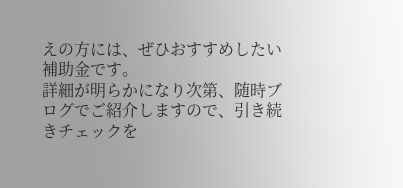えの方には、ぜひおすすめしたい補助金です。
詳細が明らかになり次第、随時ブログでご紹介しますので、引き続きチェックを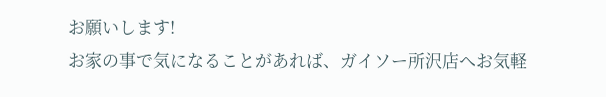お願いします!
お家の事で気になることがあれば、ガイソー所沢店へお気軽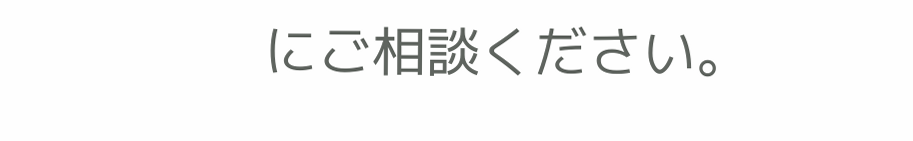にご相談ください。